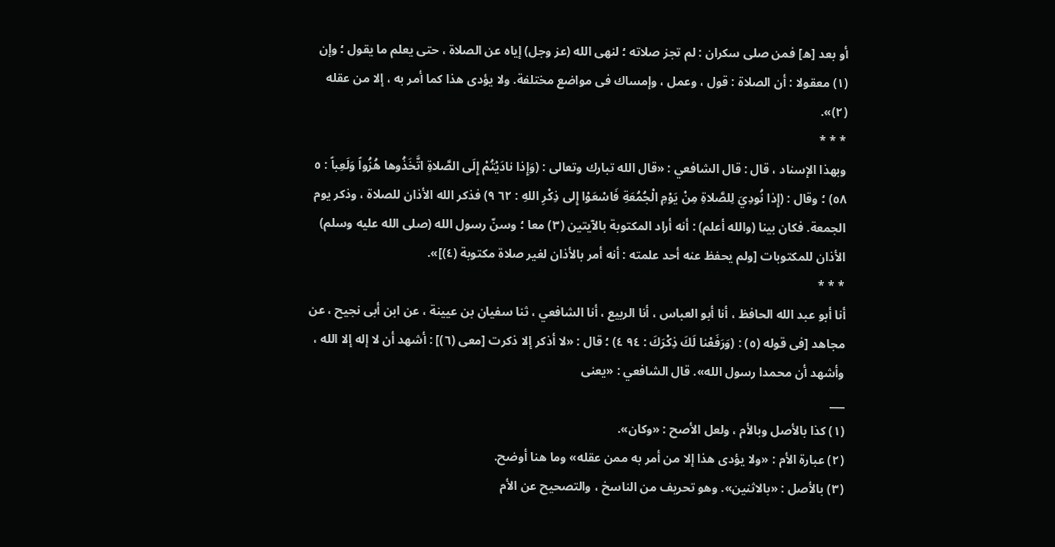أو بعد [ه] فمن صلى سكران : لم تجز صلاته ؛ لنهى الله (عز وجل) إياه عن الصلاة ، حتى يعلم ما يقول ؛ وإن (١) معقولا : أن الصلاة : قول ، وعمل ، وإمساك فى مواضع مختلفة. ولا يؤدى هذا كما أمر به ، إلا من عقله (٢)».
* * *
وبهذا الإسناد ، قال : قال الشافعي : «قال الله تبارك وتعالى : (وَإِذا نادَيْتُمْ إِلَى الصَّلاةِ اتَّخَذُوها هُزُواً وَلَعِباً : ٥ ٥٨) ؛ وقال : (إِذا نُودِيَ لِلصَّلاةِ مِنْ يَوْمِ الْجُمُعَةِ فَاسْعَوْا إِلى ذِكْرِ اللهِ : ٦٢ ٩) فذكر الله الأذان للصلاة ، وذكر يوم الجمعة. فكان بينا (والله أعلم) : أنه أراد المكتوبة بالآيتين (٣) معا ؛ وسنّ رسول الله (صلى الله عليه وسلم) الأذان للمكتوبات [ولم يحفظ عنه أحد علمته : أنه أمر بالأذان لغير صلاة مكتوبة (٤)]».
* * *
أنا أبو عبد الله الحافظ ، أنا أبو العباس ، أنا الربيع ، أنا الشافعي ، ثنا سفيان بن عيينة ، عن ابن أبى نجيح ، عن مجاهد [فى قوله (٥) : (وَرَفَعْنا لَكَ ذِكْرَكَ : ٩٤ ٤) ؛ قال : «لا أذكر إلا ذكرت [معى (٦)] : أشهد أن لا إله إلا الله ، وأشهد أن محمدا رسول الله». قال الشافعي : «يعنى
___
(١) كذا بالأصل وبالأم ، ولعل الأصح : «وكان».
(٢) عبارة الأم : «ولا يؤدى هذا إلا من أمر به ممن عقله» وما هنا أوضح.
(٣) بالأصل : «بالاثنين». وهو تحريف من الناسخ ، والتصحيح عن الأم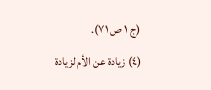(ج ١ ص ٧١).
(٤) زيادة عن الأم لزيادة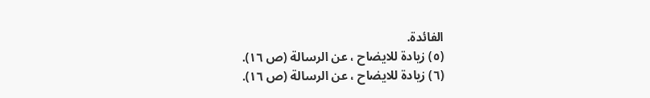الفائدة.
(٥) زيادة للايضاح ، عن الرسالة (ص ١٦).
(٦) زيادة للايضاح ، عن الرسالة (ص ١٦).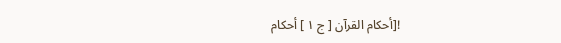![أحكام القرآن [ ج ١ ] أحكام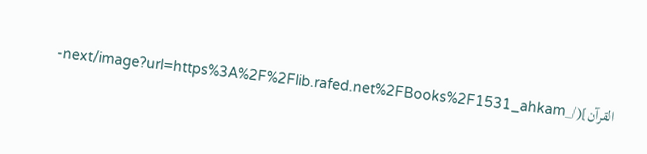القرآن](/_next/image?url=https%3A%2F%2Flib.rafed.net%2FBooks%2F1531_ahkam-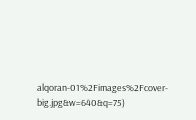alqoran-01%2Fimages%2Fcover-big.jpg&w=640&q=75)